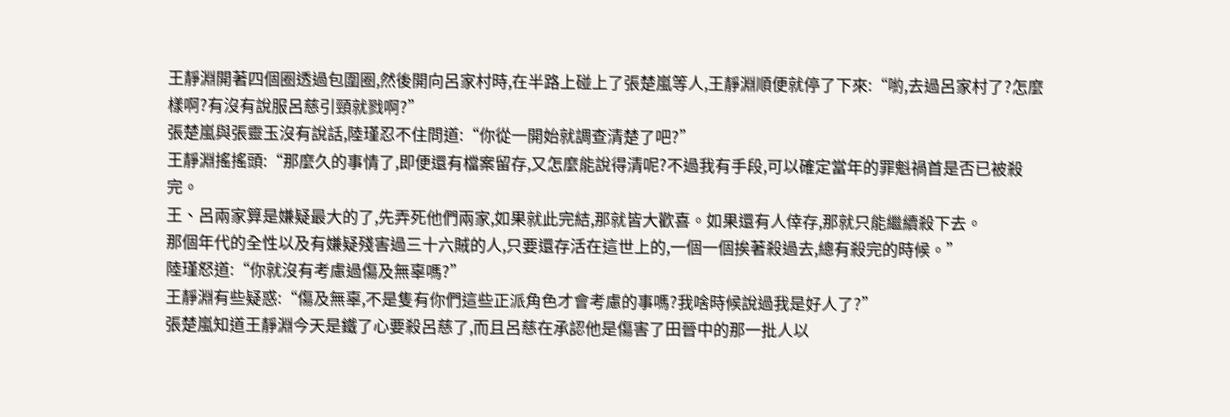王靜淵開著四個圈透過包圍圈,然後開向呂家村時,在半路上碰上了張楚嵐等人,王靜淵順便就停了下來:“喲,去過呂家村了?怎麼樣啊?有沒有說服呂慈引頸就戮啊?”
張楚嵐與張靈玉沒有說話,陸瑾忍不住問道:“你從一開始就調查清楚了吧?”
王靜淵搖搖頭:“那麼久的事情了,即便還有檔案留存,又怎麼能說得清呢?不過我有手段,可以確定當年的罪魁禍首是否已被殺完。
王、呂兩家算是嫌疑最大的了,先弄死他們兩家,如果就此完結,那就皆大歡喜。如果還有人倖存,那就只能繼續殺下去。
那個年代的全性以及有嫌疑殘害過三十六賊的人,只要還存活在這世上的,一個一個挨著殺過去,總有殺完的時候。”
陸瑾怒道:“你就沒有考慮過傷及無辜嗎?”
王靜淵有些疑惑:“傷及無辜,不是隻有你們這些正派角色才會考慮的事嗎?我啥時候說過我是好人了?”
張楚嵐知道王靜淵今天是鐵了心要殺呂慈了,而且呂慈在承認他是傷害了田晉中的那一批人以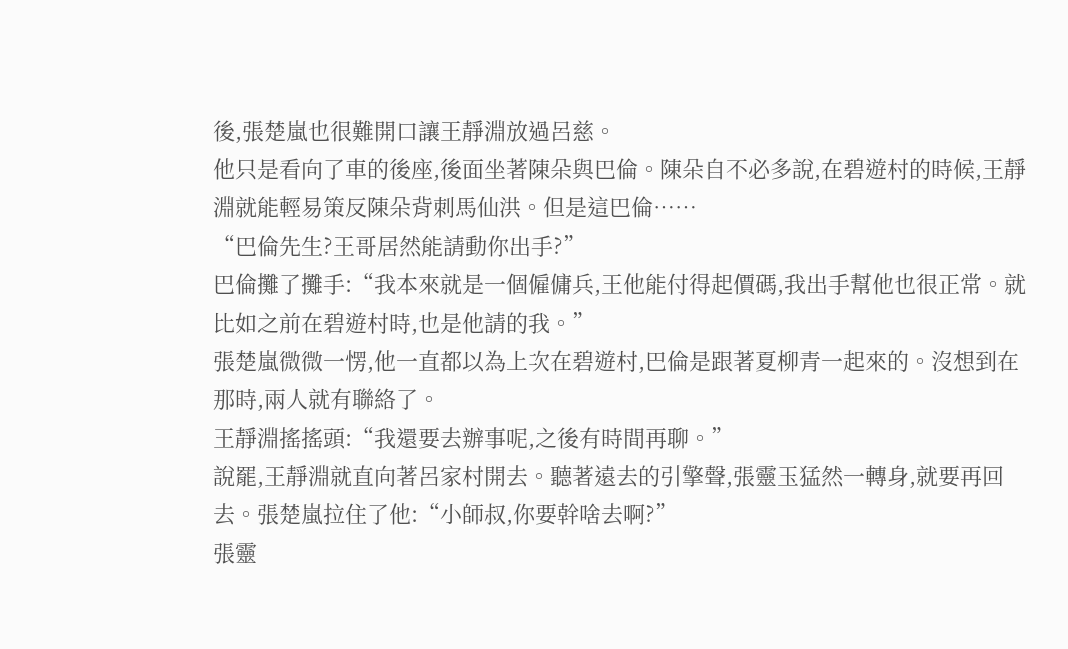後,張楚嵐也很難開口讓王靜淵放過呂慈。
他只是看向了車的後座,後面坐著陳朵與巴倫。陳朵自不必多說,在碧遊村的時候,王靜淵就能輕易策反陳朵背刺馬仙洪。但是這巴倫……
“巴倫先生?王哥居然能請動你出手?”
巴倫攤了攤手:“我本來就是一個僱傭兵,王他能付得起價碼,我出手幫他也很正常。就比如之前在碧遊村時,也是他請的我。”
張楚嵐微微一愣,他一直都以為上次在碧遊村,巴倫是跟著夏柳青一起來的。沒想到在那時,兩人就有聯絡了。
王靜淵搖搖頭:“我還要去辦事呢,之後有時間再聊。”
說罷,王靜淵就直向著呂家村開去。聽著遠去的引擎聲,張靈玉猛然一轉身,就要再回去。張楚嵐拉住了他:“小師叔,你要幹啥去啊?”
張靈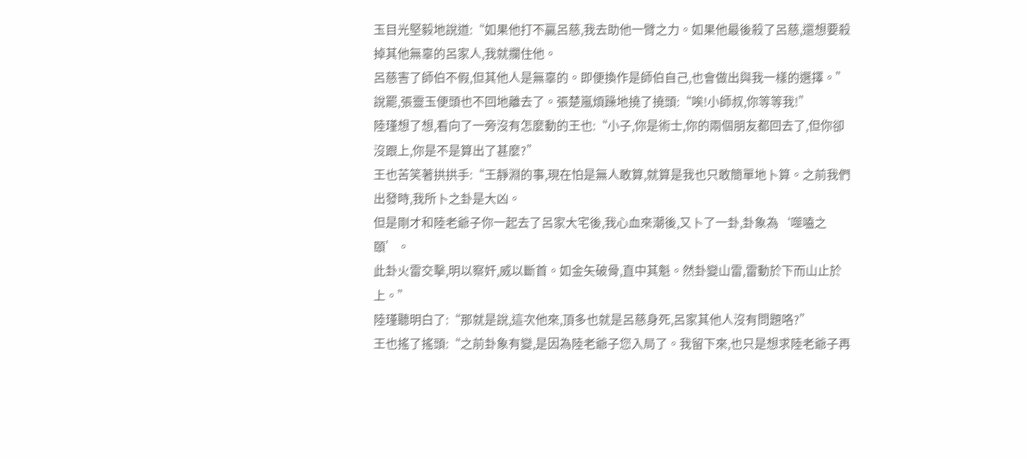玉目光堅毅地說道:“如果他打不贏呂慈,我去助他一臂之力。如果他最後殺了呂慈,還想要殺掉其他無辜的呂家人,我就攔住他。
呂慈害了師伯不假,但其他人是無辜的。即便換作是師伯自己,也會做出與我一樣的選擇。”
說罷,張靈玉便頭也不回地離去了。張楚嵐煩躁地撓了撓頭:“唉!小師叔,你等等我!”
陸瑾想了想,看向了一旁沒有怎麼動的王也:“小子,你是術士,你的兩個朋友都回去了,但你卻沒跟上,你是不是算出了甚麼?”
王也苦笑著拱拱手:“王靜淵的事,現在怕是無人敢算,就算是我也只敢簡單地卜算。之前我們出發時,我所卜之卦是大凶。
但是剛才和陸老爺子你一起去了呂家大宅後,我心血來潮後,又卜了一卦,卦象為‘噬嗑之頤’。
此卦火雷交擊,明以察奸,威以斷首。如金矢破骨,直中其魁。然卦變山雷,雷動於下而山止於上。”
陸瑾聽明白了:“那就是說,這次他來,頂多也就是呂慈身死,呂家其他人沒有問題咯?”
王也搖了搖頭:“之前卦象有變,是因為陸老爺子您入局了。我留下來,也只是想求陸老爺子再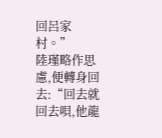回呂家村。”
陸瑾略作思慮,便轉身回去:“回去就回去唄,他龍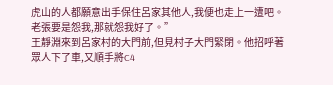虎山的人都願意出手保住呂家其他人,我便也走上一遭吧。老張要是怨我,那就怨我好了。”
王靜淵來到呂家村的大門前,但見村子大門緊閉。他招呼著眾人下了車,又順手將C4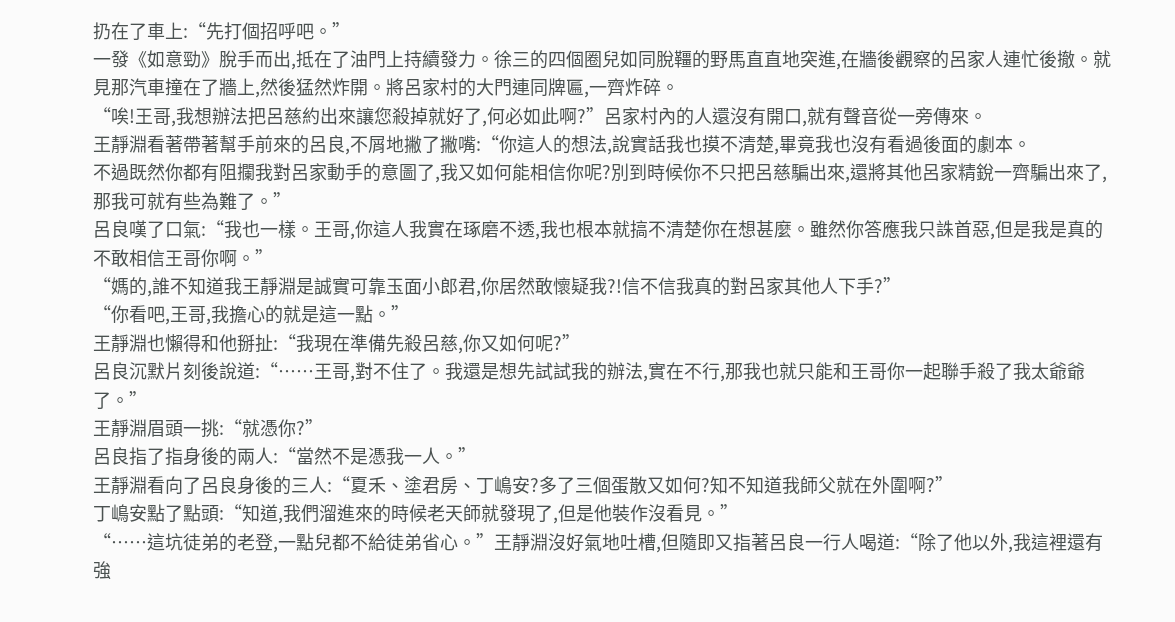扔在了車上:“先打個招呼吧。”
一發《如意勁》脫手而出,抵在了油門上持續發力。徐三的四個圈兒如同脫韁的野馬直直地突進,在牆後觀察的呂家人連忙後撤。就見那汽車撞在了牆上,然後猛然炸開。將呂家村的大門連同牌匾,一齊炸碎。
“唉!王哥,我想辦法把呂慈約出來讓您殺掉就好了,何必如此啊?”呂家村內的人還沒有開口,就有聲音從一旁傳來。
王靜淵看著帶著幫手前來的呂良,不屑地撇了撇嘴:“你這人的想法,說實話我也摸不清楚,畢竟我也沒有看過後面的劇本。
不過既然你都有阻攔我對呂家動手的意圖了,我又如何能相信你呢?別到時候你不只把呂慈騙出來,還將其他呂家精銳一齊騙出來了,那我可就有些為難了。”
呂良嘆了口氣:“我也一樣。王哥,你這人我實在琢磨不透,我也根本就搞不清楚你在想甚麼。雖然你答應我只誅首惡,但是我是真的不敢相信王哥你啊。”
“媽的,誰不知道我王靜淵是誠實可靠玉面小郎君,你居然敢懷疑我?!信不信我真的對呂家其他人下手?”
“你看吧,王哥,我擔心的就是這一點。”
王靜淵也懶得和他掰扯:“我現在準備先殺呂慈,你又如何呢?”
呂良沉默片刻後說道:“……王哥,對不住了。我還是想先試試我的辦法,實在不行,那我也就只能和王哥你一起聯手殺了我太爺爺了。”
王靜淵眉頭一挑:“就憑你?”
呂良指了指身後的兩人:“當然不是憑我一人。”
王靜淵看向了呂良身後的三人:“夏禾、塗君房、丁嶋安?多了三個蛋散又如何?知不知道我師父就在外圍啊?”
丁嶋安點了點頭:“知道,我們溜進來的時候老天師就發現了,但是他裝作沒看見。”
“……這坑徒弟的老登,一點兒都不給徒弟省心。”王靜淵沒好氣地吐槽,但隨即又指著呂良一行人喝道:“除了他以外,我這裡還有強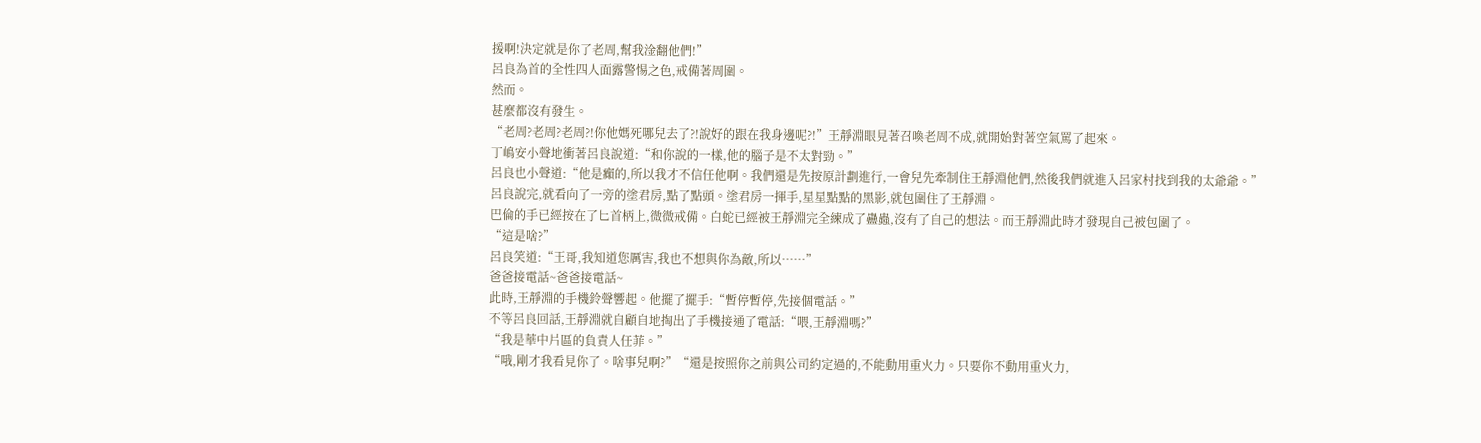援啊!決定就是你了老周,幫我淦翻他們!”
呂良為首的全性四人面露警惕之色,戒備著周圍。
然而。
甚麼都沒有發生。
“老周?老周?老周?!你他媽死哪兒去了?!說好的跟在我身邊呢?!”王靜淵眼見著召喚老周不成,就開始對著空氣罵了起來。
丁嶋安小聲地衝著呂良說道:“和你說的一樣,他的腦子是不太對勁。”
呂良也小聲道:“他是癲的,所以我才不信任他啊。我們還是先按原計劃進行,一會兒先牽制住王靜淵他們,然後我們就進入呂家村找到我的太爺爺。”
呂良說完,就看向了一旁的塗君房,點了點頭。塗君房一揮手,星星點點的黑影,就包圍住了王靜淵。
巴倫的手已經按在了匕首柄上,微微戒備。白蛇已經被王靜淵完全練成了蠱蟲,沒有了自己的想法。而王靜淵此時才發現自己被包圍了。
“這是啥?”
呂良笑道:“王哥,我知道您厲害,我也不想與你為敵,所以……”
爸爸接電話~爸爸接電話~
此時,王靜淵的手機鈴聲響起。他擺了擺手:“暫停暫停,先接個電話。”
不等呂良回話,王靜淵就自顧自地掏出了手機接通了電話:“喂,王靜淵嗎?”
“我是華中片區的負責人任菲。”
“哦,剛才我看見你了。啥事兒啊?”“還是按照你之前與公司約定過的,不能動用重火力。只要你不動用重火力,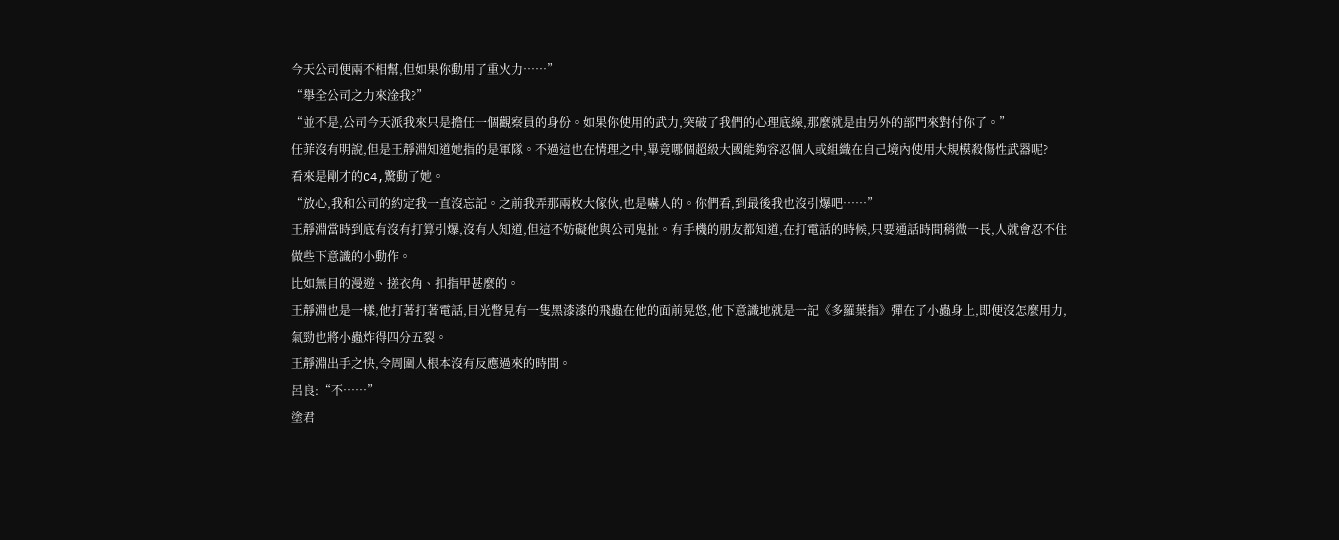今天公司便兩不相幫,但如果你動用了重火力……”
“舉全公司之力來淦我?”
“並不是,公司今天派我來只是擔任一個觀察員的身份。如果你使用的武力,突破了我們的心理底線,那麼就是由另外的部門來對付你了。”
任菲沒有明說,但是王靜淵知道她指的是軍隊。不過這也在情理之中,畢竟哪個超級大國能夠容忍個人或組織在自己境內使用大規模殺傷性武器呢?
看來是剛才的C4,驚動了她。
“放心,我和公司的約定我一直沒忘記。之前我弄那兩枚大傢伙,也是嚇人的。你們看,到最後我也沒引爆吧……”
王靜淵當時到底有沒有打算引爆,沒有人知道,但這不妨礙他與公司鬼扯。有手機的朋友都知道,在打電話的時候,只要通話時間稍微一長,人就會忍不住做些下意識的小動作。
比如無目的漫遊、搓衣角、扣指甲甚麼的。
王靜淵也是一樣,他打著打著電話,目光瞥見有一隻黑漆漆的飛蟲在他的面前晃悠,他下意識地就是一記《多羅葉指》彈在了小蟲身上,即便沒怎麼用力,氣勁也將小蟲炸得四分五裂。
王靜淵出手之快,令周圍人根本沒有反應過來的時間。
呂良:“不……”
塗君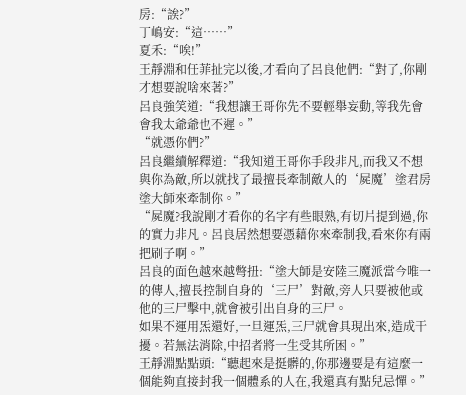房:“誒?”
丁嶋安:“這……”
夏禾:“唉!”
王靜淵和任菲扯完以後,才看向了呂良他們:“對了,你剛才想要說啥來著?”
呂良強笑道:“我想讓王哥你先不要輕舉妄動,等我先會會我太爺爺也不遲。”
“就憑你們?”
呂良繼續解釋道:“我知道王哥你手段非凡,而我又不想與你為敵,所以就找了最擅長牽制敵人的‘屍魔’塗君房塗大師來牽制你。”
“屍魔?我說剛才看你的名字有些眼熟,有切片提到過,你的實力非凡。呂良居然想要憑藉你來牽制我,看來你有兩把刷子啊。”
呂良的面色越來越彆扭:“塗大師是安陸三魔派當今唯一的傳人,擅長控制自身的‘三尸’對敵,旁人只要被他或他的三尸擊中,就會被引出自身的三尸。
如果不運用炁還好,一旦運炁,三尸就會具現出來,造成干擾。若無法消除,中招者將一生受其所困。”
王靜淵點點頭:“聽起來是挺髒的,你那邊要是有這麼一個能夠直接封我一個體系的人在,我還真有點兒忌憚。”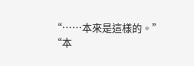“……本來是這樣的。”
“本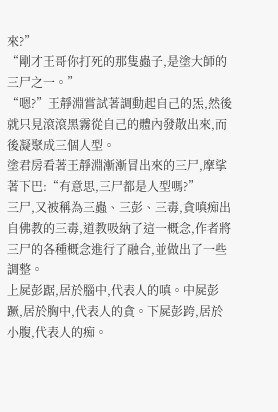來?”
“剛才王哥你打死的那隻蟲子,是塗大師的三尸之一。”
“嗯?”王靜淵嘗試著調動起自己的炁,然後就只見滾滾黑霧從自己的體內發散出來,而後凝聚成三個人型。
塗君房看著王靜淵漸漸冒出來的三尸,摩挲著下巴:“有意思,三尸都是人型嗎?”
三尸,又被稱為三蟲、三彭、三毒,貪嗔痴出自佛教的三毒,道教吸納了這一概念,作者將三尸的各種概念進行了融合,並做出了一些調整。
上屍彭踞,居於腦中,代表人的嗔。中屍彭蹶,居於胸中,代表人的貪。下屍彭跨,居於小腹,代表人的痴。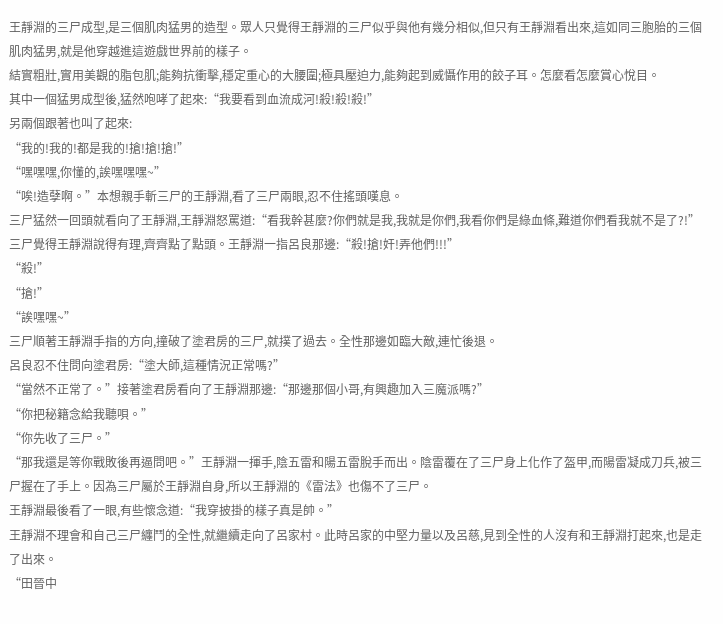王靜淵的三尸成型,是三個肌肉猛男的造型。眾人只覺得王靜淵的三尸似乎與他有幾分相似,但只有王靜淵看出來,這如同三胞胎的三個肌肉猛男,就是他穿越進這遊戲世界前的樣子。
結實粗壯,實用美觀的脂包肌;能夠抗衝擊,穩定重心的大腰圍;極具壓迫力,能夠起到威懾作用的餃子耳。怎麼看怎麼賞心悅目。
其中一個猛男成型後,猛然咆哮了起來:“我要看到血流成河!殺!殺!殺!”
另兩個跟著也叫了起來:
“我的!我的!都是我的!搶!搶!搶!”
“嘿嘿嘿,你懂的,誒嘿嘿嘿~”
“唉!造孽啊。”本想親手斬三尸的王靜淵,看了三尸兩眼,忍不住搖頭嘆息。
三尸猛然一回頭就看向了王靜淵,王靜淵怒罵道:“看我幹甚麼?你們就是我,我就是你們,我看你們是綠血條,難道你們看我就不是了?!”
三尸覺得王靜淵說得有理,齊齊點了點頭。王靜淵一指呂良那邊:“殺!搶!奸!弄他們!!!”
“殺!”
“搶!”
“誒嘿嘿~”
三尸順著王靜淵手指的方向,撞破了塗君房的三尸,就撲了過去。全性那邊如臨大敵,連忙後退。
呂良忍不住問向塗君房:“塗大師,這種情況正常嗎?”
“當然不正常了。”接著塗君房看向了王靜淵那邊:“那邊那個小哥,有興趣加入三魔派嗎?”
“你把秘籍念給我聽唄。”
“你先收了三尸。”
“那我還是等你戰敗後再逼問吧。”王靜淵一揮手,陰五雷和陽五雷脫手而出。陰雷覆在了三尸身上化作了盔甲,而陽雷凝成刀兵,被三尸握在了手上。因為三尸屬於王靜淵自身,所以王靜淵的《雷法》也傷不了三尸。
王靜淵最後看了一眼,有些懷念道:“我穿披掛的樣子真是帥。”
王靜淵不理會和自己三尸纏鬥的全性,就繼續走向了呂家村。此時呂家的中堅力量以及呂慈,見到全性的人沒有和王靜淵打起來,也是走了出來。
“田晉中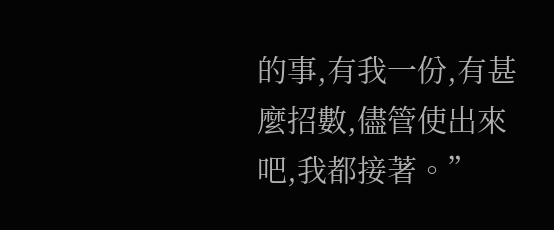的事,有我一份,有甚麼招數,儘管使出來吧,我都接著。”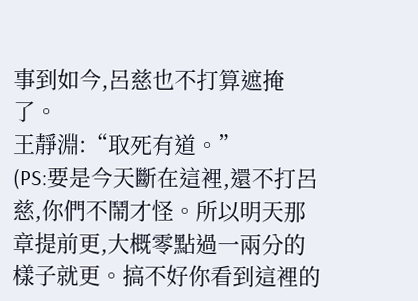事到如今,呂慈也不打算遮掩了。
王靜淵:“取死有道。”
(PS:要是今天斷在這裡,還不打呂慈,你們不鬧才怪。所以明天那章提前更,大概零點過一兩分的樣子就更。搞不好你看到這裡的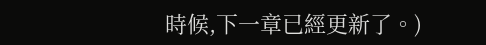時候,下一章已經更新了。)